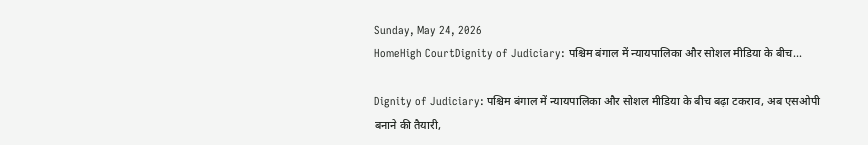Sunday, May 24, 2026
HomeHigh CourtDignity of Judiciary: पश्चिम बंगाल में न्यायपालिका और सोशल मीडिया के बीच...

Dignity of Judiciary: पश्चिम बंगाल में न्यायपालिका और सोशल मीडिया के बीच बढ़ा टकराव, अब एसओपी बनाने की तैयारी,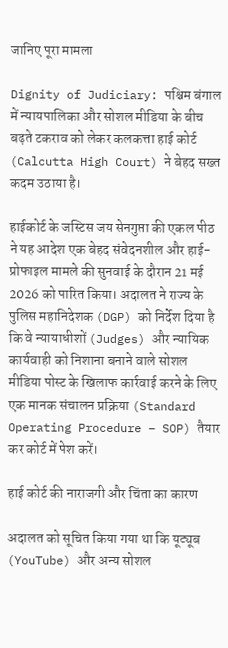जानिए पूरा मामला

Dignity of Judiciary: पश्चिम बंगाल में न्यायपालिका और सोशल मीडिया के बीच बढ़ते टकराव को लेकर कलकत्ता हाई कोर्ट (Calcutta High Court) ने बेहद सख्त कदम उठाया है।

हाईकोर्ट के जस्टिस जय सेनगुप्ता की एकल पीठ ने यह आदेश एक बेहद संवेदनशील और हाई-प्रोफाइल मामले की सुनवाई के दौरान 21 मई 2026 को पारित किया। अदालत ने राज्य के पुलिस महानिदेशक (DGP) को निर्देश दिया है कि वे न्यायाधीशों (Judges) और न्यायिक कार्यवाही को निशाना बनाने वाले सोशल मीडिया पोस्ट के खिलाफ कार्रवाई करने के लिए एक मानक संचालन प्रक्रिया (Standard Operating Procedure – SOP) तैयार कर कोर्ट में पेश करें।

हाई कोर्ट की नाराजगी और चिंता का कारण

अदालत को सूचित किया गया था कि यूट्यूब (YouTube) और अन्य सोशल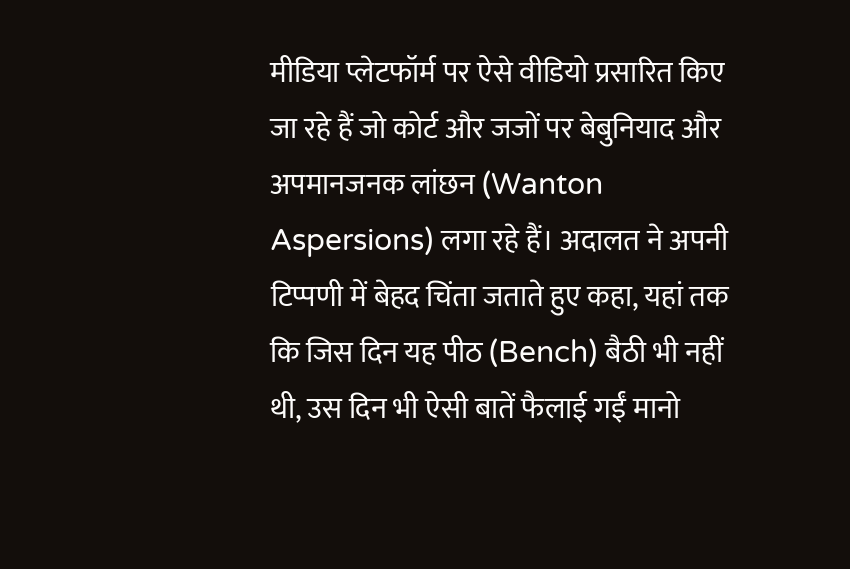मीडिया प्लेटफॉर्म पर ऐसे वीडियो प्रसारित किए जा रहे हैं जो कोर्ट और जजों पर बेबुनियाद और अपमानजनक लांछन (Wanton Aspersions) लगा रहे हैं। अदालत ने अपनी टिप्पणी में बेहद चिंता जताते हुए कहा, यहां तक कि जिस दिन यह पीठ (Bench) बैठी भी नहीं थी, उस दिन भी ऐसी बातें फैलाई गईं मानो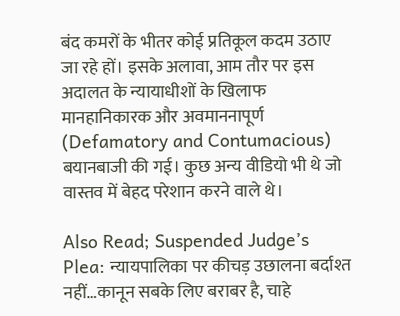बंद कमरों के भीतर कोई प्रतिकूल कदम उठाए जा रहे हों। इसके अलावा, आम तौर पर इस अदालत के न्यायाधीशों के खिलाफ मानहानिकारक और अवमाननापूर्ण (Defamatory and Contumacious) बयानबाजी की गई। कुछ अन्य वीडियो भी थे जो वास्तव में बेहद परेशान करने वाले थे।

Also Read; Suspended Judge’s Plea: न्यायपालिका पर कीचड़ उछालना बर्दाश्त नहीं…कानून सबके लिए बराबर है, चाहे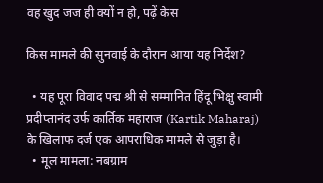वह खुद जज ही क्यों न हो, पढ़ें केस

किस मामले की सुनवाई के दौरान आया यह निर्देश?

  • यह पूरा विवाद पद्म श्री से सम्मानित हिंदू भिक्षु स्वामी प्रदीप्तानंद उर्फ कार्तिक महाराज (Kartik Maharaj) के खिलाफ दर्ज एक आपराधिक मामले से जुड़ा है।
  • मूल मामला: नबग्राम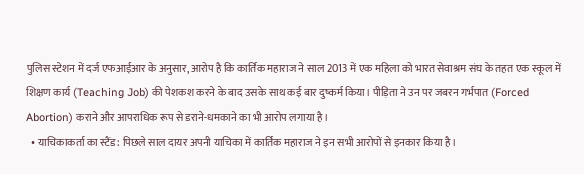पुलिस स्टेशन में दर्ज एफआईआर के अनुसार, आरोप है कि कार्तिक महाराज ने साल 2013 में एक महिला को भारत सेवाश्रम संघ के तहत एक स्कूल में शिक्षण कार्य (Teaching Job) की पेशकश करने के बाद उसके साथ कई बार दुष्कर्म किया। पीड़िता ने उन पर जबरन गर्भपात (Forced Abortion) कराने और आपराधिक रूप से डराने-धमकाने का भी आरोप लगाया है।
  • याचिकाकर्ता का स्टैंड: पिछले साल दायर अपनी याचिका में कार्तिक महाराज ने इन सभी आरोपों से इनकार किया है।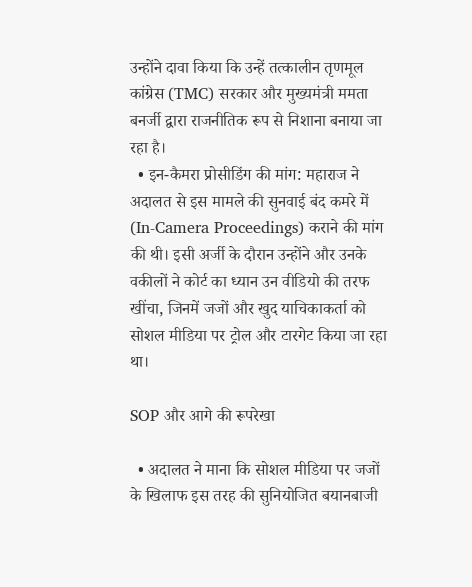उन्होंने दावा किया कि उन्हें तत्कालीन तृणमूल कांग्रेस (TMC) सरकार और मुख्यमंत्री ममता बनर्जी द्वारा राजनीतिक रूप से निशाना बनाया जा रहा है।
  • इन-कैमरा प्रोसीडिंग की मांग: महाराज ने अदालत से इस मामले की सुनवाई बंद कमरे में (In-Camera Proceedings) कराने की मांग की थी। इसी अर्जी के दौरान उन्होंने और उनके वकीलों ने कोर्ट का ध्यान उन वीडियो की तरफ खींचा, जिनमें जजों और खुद याचिकाकर्ता को सोशल मीडिया पर ट्रोल और टारगेट किया जा रहा था।

SOP और आगे की रूपरेखा

  • अदालत ने माना कि सोशल मीडिया पर जजों के खिलाफ इस तरह की सुनियोजित बयानबाजी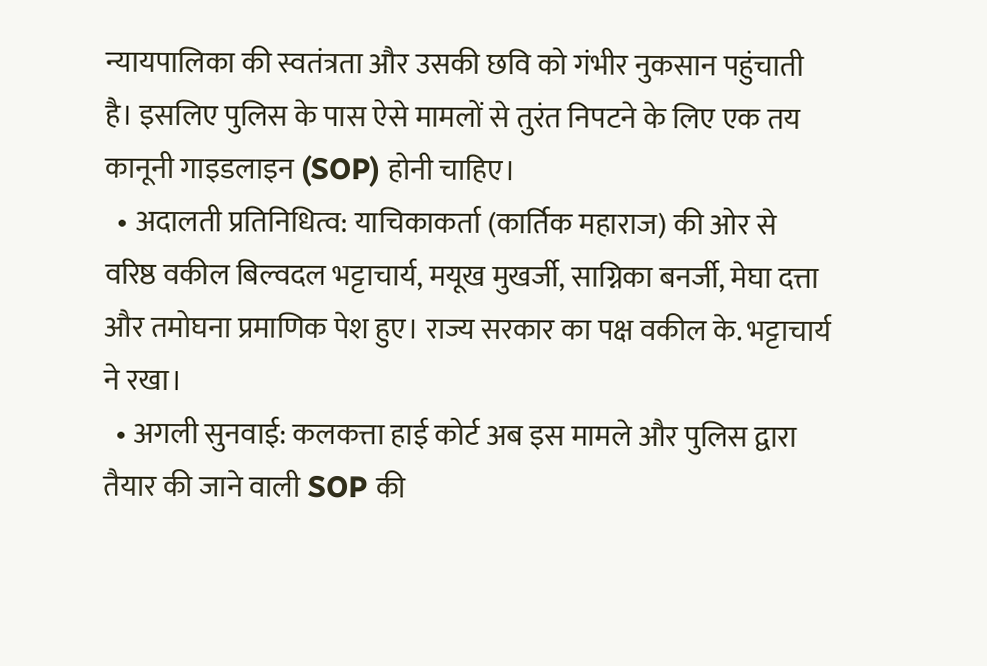न्यायपालिका की स्वतंत्रता और उसकी छवि को गंभीर नुकसान पहुंचाती है। इसलिए पुलिस के पास ऐसे मामलों से तुरंत निपटने के लिए एक तय कानूनी गाइडलाइन (SOP) होनी चाहिए।
  • अदालती प्रतिनिधित्व: याचिकाकर्ता (कार्तिक महाराज) की ओर से वरिष्ठ वकील बिल्वदल भट्टाचार्य, मयूख मुखर्जी, साग्निका बनर्जी, मेघा दत्ता और तमोघना प्रमाणिक पेश हुए। राज्य सरकार का पक्ष वकील के. भट्टाचार्य ने रखा।
  • अगली सुनवाई: कलकत्ता हाई कोर्ट अब इस मामले और पुलिस द्वारा तैयार की जाने वाली SOP की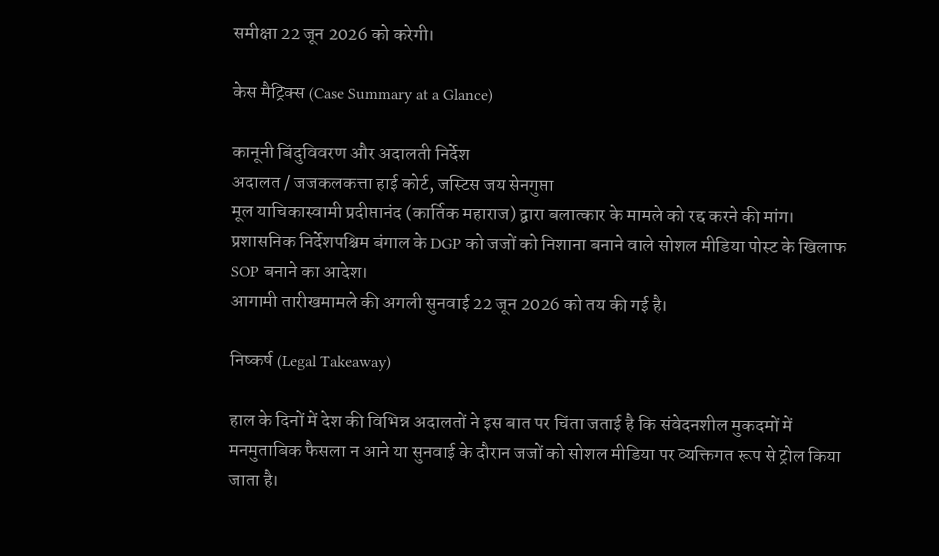समीक्षा 22 जून 2026 को करेगी।

केस मैट्रिक्स (Case Summary at a Glance)

कानूनी बिंदुविवरण और अदालती निर्देश
अदालत / जजकलकत्ता हाई कोर्ट, जस्टिस जय सेनगुप्ता
मूल याचिकास्वामी प्रदीप्तानंद (कार्तिक महाराज) द्वारा बलात्कार के मामले को रद्द करने की मांग।
प्रशासनिक निर्देशपश्चिम बंगाल के DGP को जजों को निशाना बनाने वाले सोशल मीडिया पोस्ट के खिलाफ SOP बनाने का आदेश।
आगामी तारीखमामले की अगली सुनवाई 22 जून 2026 को तय की गई है।

निष्कर्ष (Legal Takeaway)

हाल के दिनों में देश की विभिन्न अदालतों ने इस बात पर चिंता जताई है कि संवेदनशील मुकदमों में मनमुताबिक फैसला न आने या सुनवाई के दौरान जजों को सोशल मीडिया पर व्यक्तिगत रूप से ट्रोल किया जाता है।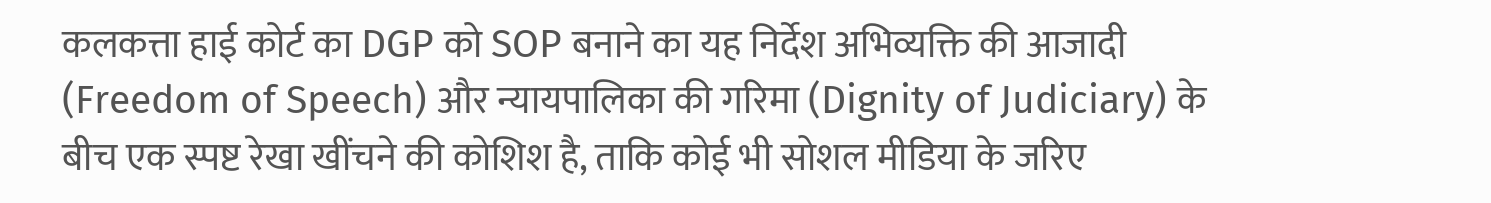कलकत्ता हाई कोर्ट का DGP को SOP बनाने का यह निर्देश अभिव्यक्ति की आजादी (Freedom of Speech) और न्यायपालिका की गरिमा (Dignity of Judiciary) के बीच एक स्पष्ट रेखा खींचने की कोशिश है, ताकि कोई भी सोशल मीडिया के जरिए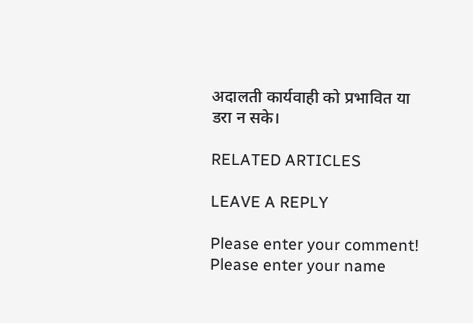अदालती कार्यवाही को प्रभावित या डरा न सके।

RELATED ARTICLES

LEAVE A REPLY

Please enter your comment!
Please enter your name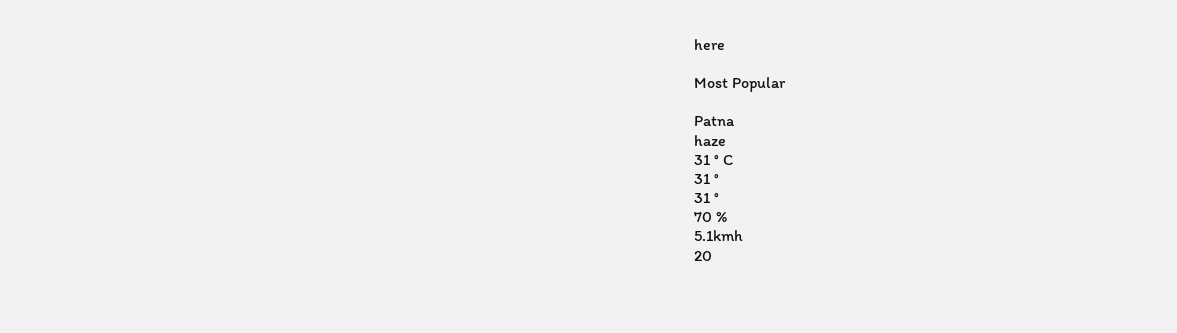here

Most Popular

Patna
haze
31 ° C
31 °
31 °
70 %
5.1kmh
20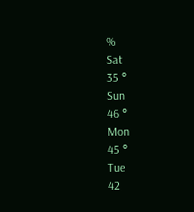%
Sat
35 °
Sun
46 °
Mon
45 °
Tue
42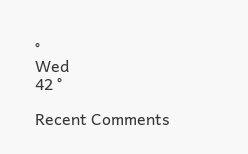°
Wed
42 °

Recent Comments